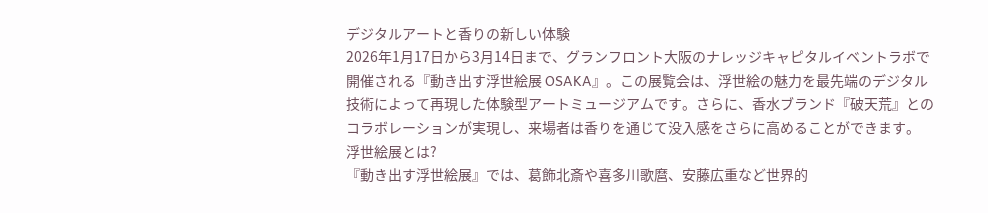デジタルアートと香りの新しい体験
2026年1月17日から3月14日まで、グランフロント大阪のナレッジキャピタルイベントラボで開催される『動き出す浮世絵展 OSAKA』。この展覧会は、浮世絵の魅力を最先端のデジタル技術によって再現した体験型アートミュージアムです。さらに、香水ブランド『破天荒』とのコラボレーションが実現し、来場者は香りを通じて没入感をさらに高めることができます。
浮世絵展とは?
『動き出す浮世絵展』では、葛飾北斎や喜多川歌麿、安藤広重など世界的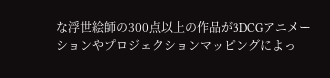な浮世絵師の300点以上の作品が3DCGアニメーションやプロジェクションマッピングによっ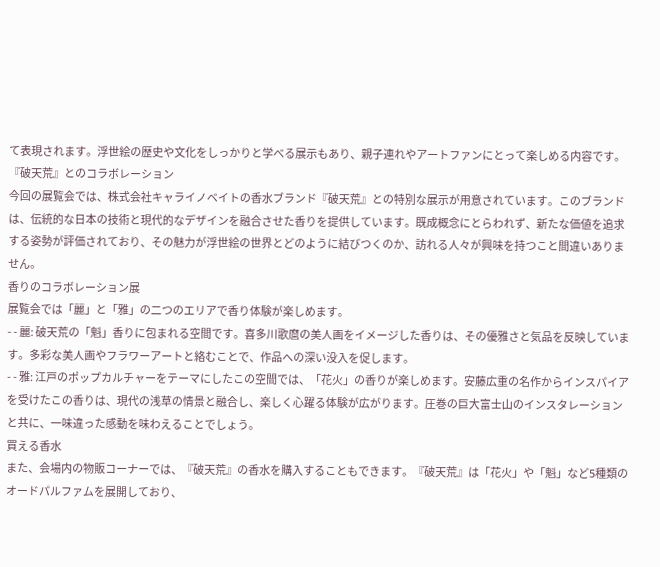て表現されます。浮世絵の歴史や文化をしっかりと学べる展示もあり、親子連れやアートファンにとって楽しめる内容です。
『破天荒』とのコラボレーション
今回の展覧会では、株式会社キャライノベイトの香水ブランド『破天荒』との特別な展示が用意されています。このブランドは、伝統的な日本の技術と現代的なデザインを融合させた香りを提供しています。既成概念にとらわれず、新たな価値を追求する姿勢が評価されており、その魅力が浮世絵の世界とどのように結びつくのか、訪れる人々が興味を持つこと間違いありません。
香りのコラボレーション展
展覧会では「麗」と「雅」の二つのエリアで香り体験が楽しめます。
- - 麗: 破天荒の「魁」香りに包まれる空間です。喜多川歌麿の美人画をイメージした香りは、その優雅さと気品を反映しています。多彩な美人画やフラワーアートと絡むことで、作品への深い没入を促します。
- - 雅: 江戸のポップカルチャーをテーマにしたこの空間では、「花火」の香りが楽しめます。安藤広重の名作からインスパイアを受けたこの香りは、現代の浅草の情景と融合し、楽しく心躍る体験が広がります。圧巻の巨大富士山のインスタレーションと共に、一味違った感動を味わえることでしょう。
買える香水
また、会場内の物販コーナーでは、『破天荒』の香水を購入することもできます。『破天荒』は「花火」や「魁」など5種類のオードパルファムを展開しており、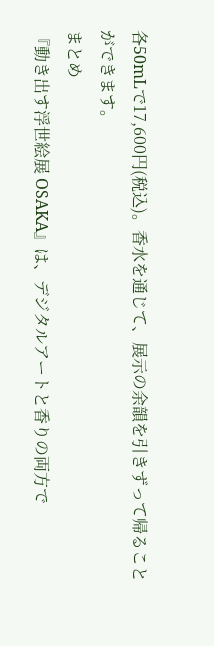各50mLで17,600円(税込)。香水を通じて、展示の余韻を引きずって帰ることができます。
まとめ
『動き出す浮世絵展 OSAKA』は、デジタルアートと香りの両方で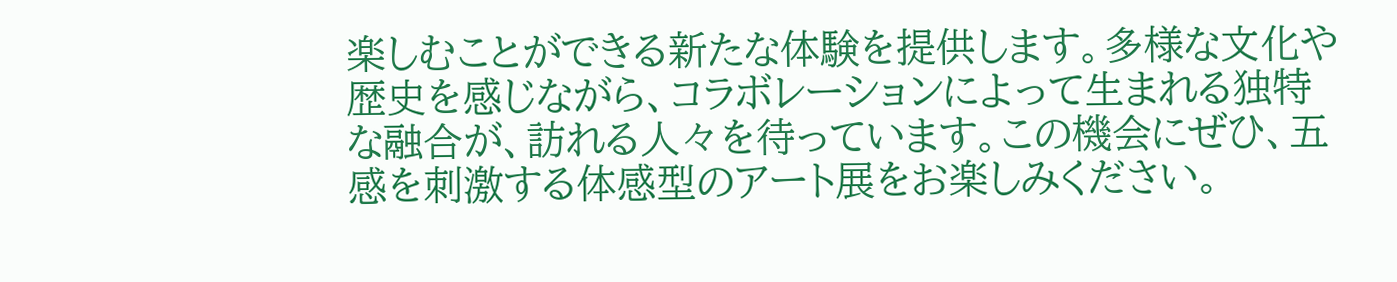楽しむことができる新たな体験を提供します。多様な文化や歴史を感じながら、コラボレーションによって生まれる独特な融合が、訪れる人々を待っています。この機会にぜひ、五感を刺激する体感型のアート展をお楽しみください。